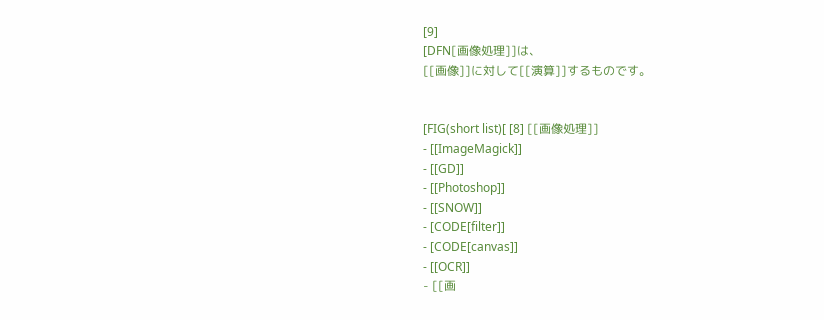[9]
[DFN[画像処理]]は、
[[画像]]に対して[[演算]]するものです。


[FIG(short list)[ [8] [[画像処理]]
- [[ImageMagick]]
- [[GD]]
- [[Photoshop]]
- [[SNOW]]
- [CODE[filter]]
- [CODE[canvas]]
- [[OCR]]
- [[画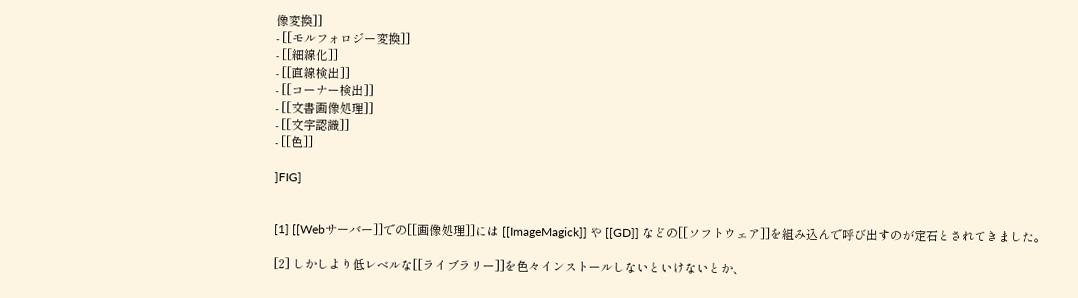像変換]]
- [[モルフォロジー変換]]
- [[細線化]]
- [[直線検出]]
- [[コーナー検出]]
- [[文書画像処理]]
- [[文字認識]]
- [[色]]

]FIG]


[1] [[Webサーバー]]での[[画像処理]]には [[ImageMagick]] や [[GD]] などの[[ソフトウェア]]を組み込んで呼び出すのが定石とされてきました。

[2] しかしより低レベルな[[ライブラリー]]を色々インストールしないといけないとか、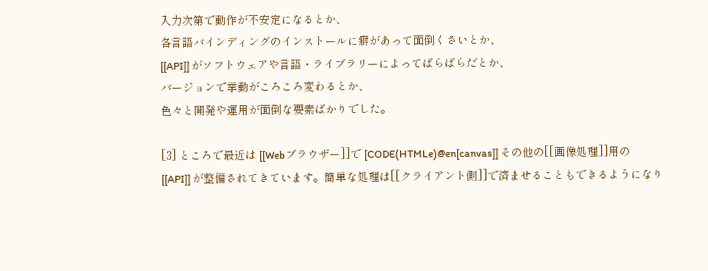入力次第で動作が不安定になるとか、
各言語バインディングのインストールに癖があって面倒くさいとか、
[[API]] がソフトウェアや言語・ライブラリーによってばらばらだとか、
バージョンで挙動がころころ変わるとか、
色々と開発や運用が面倒な要素ばかりでした。

[3] ところで最近は [[Webブラウザー]]で [CODE(HTMLe)@en[canvas]] その他の[[画像処理]]用の
[[API]] が整備されてきています。簡単な処理は[[クライアント側]]で済ませることもできるようになり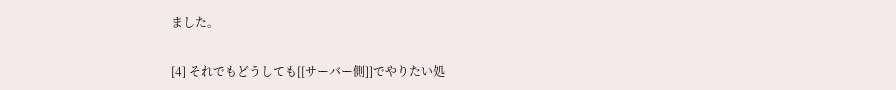ました。

[4] それでもどうしても[[サーバー側]]でやりたい処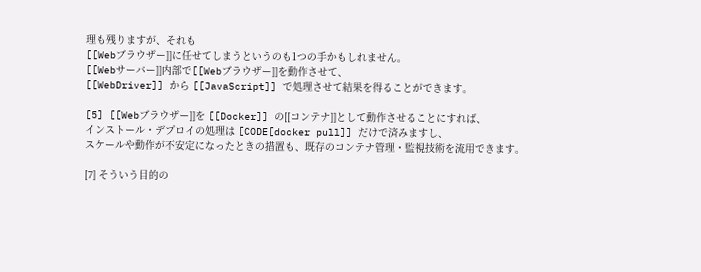理も残りますが、それも
[[Webブラウザー]]に任せてしまうというのも1つの手かもしれません。
[[Webサーバー]]内部で[[Webブラウザー]]を動作させて、
[[WebDriver]] から [[JavaScript]] で処理させて結果を得ることができます。

[5] [[Webブラウザー]]を [[Docker]] の[[コンテナ]]として動作させることにすれば、
インストール・デプロイの処理は [CODE[docker pull]] だけで済みますし、
スケールや動作が不安定になったときの措置も、既存のコンテナ管理・監視技術を流用できます。

[7] そういう目的の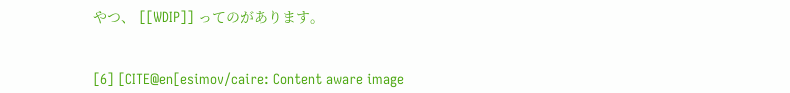やつ、 [[WDIP]] ってのがあります。


[6] [CITE@en[esimov/caire: Content aware image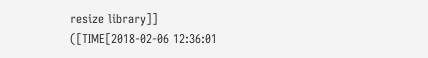resize library]]
([TIME[2018-02-06 12:36:01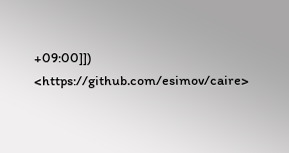+09:00]])
<https://github.com/esimov/caire>